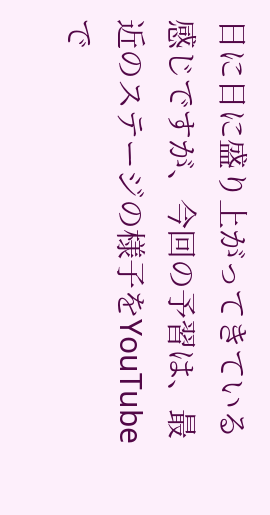日に日に盛り上がってきている感じですが、今回の予習は、最近のステージの様子をYouTubeで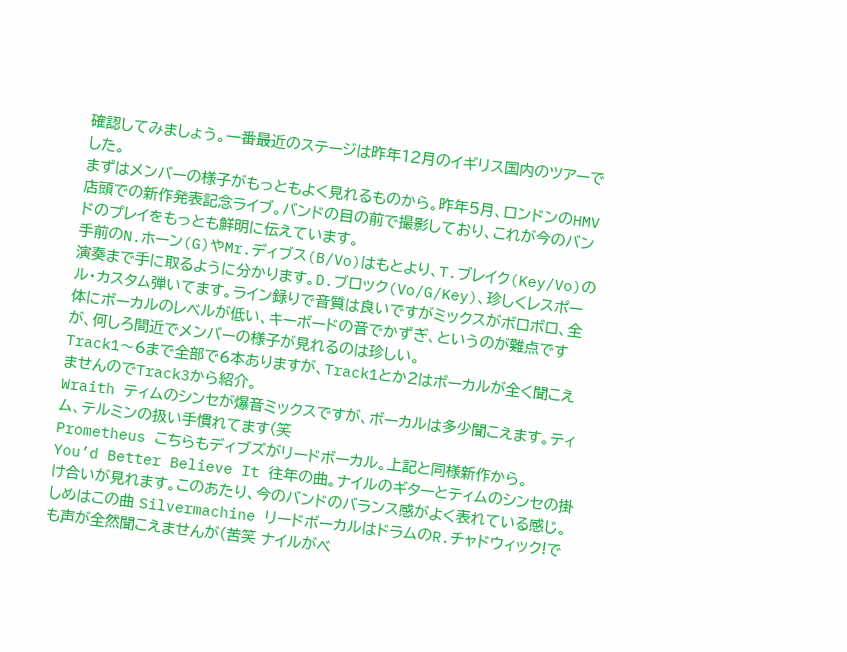確認してみましょう。一番最近のステージは昨年12月のイギリス国内のツアーでした。
まずはメンバーの様子がもっともよく見れるものから。昨年5月、ロンドンのHMV店頭での新作発表記念ライブ。バンドの目の前で撮影しており、これが今のバンドのプレイをもっとも鮮明に伝えています。
手前のN.ホーン(G)やMr.ディブス(B/Vo)はもとより、T.ブレイク(Key/Vo)の演奏まで手に取るように分かります。D.ブロック(Vo/G/Key)、珍しくレスポール・カスタム弾いてます。ライン録りで音質は良いですがミックスがボロボロ、全体にボーカルのレベルが低い、キーボードの音でかずぎ、というのが難点ですが、何しろ間近でメンバーの様子が見れるのは珍しい。
Track1〜6まで全部で6本ありますが、Track1とか2はボーカルが全く聞こえませんのでTrack3から紹介。
Wraith ティムのシンセが爆音ミックスですが、ボーカルは多少聞こえます。ティム、テルミンの扱い手慣れてます(笑
Prometheus こちらもディブズがリードボーカル。上記と同様新作から。
You’d Better Believe It 往年の曲。ナイルのギターとティムのシンセの掛け合いが見れます。このあたり、今のバンドのバランス感がよく表れている感じ。
しめはこの曲 Silvermachine リードボーカルはドラムのR.チャドウィック!でも声が全然聞こえませんが(苦笑 ナイルがベ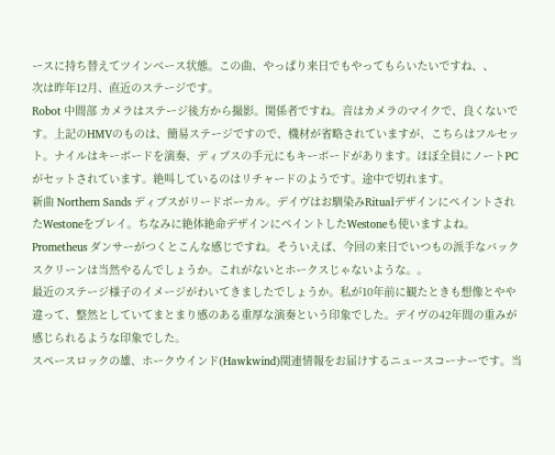ースに持ち替えてツインベース状態。この曲、やっぱり来日でもやってもらいたいですね、、
次は昨年12月、直近のステージです。
Robot 中間部 カメラはステージ後方から撮影。関係者ですね。音はカメラのマイクで、良くないです。上記のHMVのものは、簡易ステージですので、機材が省略されていますが、こちらはフルセット。ナイルはキーボードを演奏、ディブスの手元にもキーボードがあります。ほぼ全員にノートPCがセットされています。絶叫しているのはリチャードのようです。途中で切れます。
新曲 Northern Sands ディブスがリードボーカル。デイヴはお馴染みRitualデザインにペイントされたWestoneをプレイ。ちなみに絶体絶命デザインにペイントしたWestoneも使いますよね。
Prometheus ダンサーがつくとこんな感じですね。そういえば、今回の来日でいつもの派手なバックスクリーンは当然やるんでしょうか。これがないとホークスじゃないような。。
最近のステージ様子のイメージがわいてきましたでしょうか。私が10年前に観たときも想像とやや違って、整然としていてまとまり感のある重厚な演奏という印象でした。デイヴの42年間の重みが感じられるような印象でした。
スペースロックの雄、ホークウインド(Hawkwind)関連情報をお届けするニュースコーナーです。当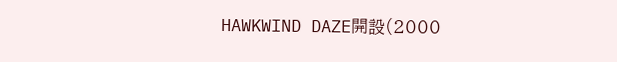HAWKWIND DAZE開設(2000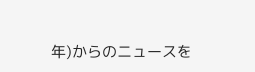年)からのニュースを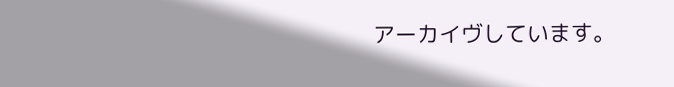アーカイヴしています。